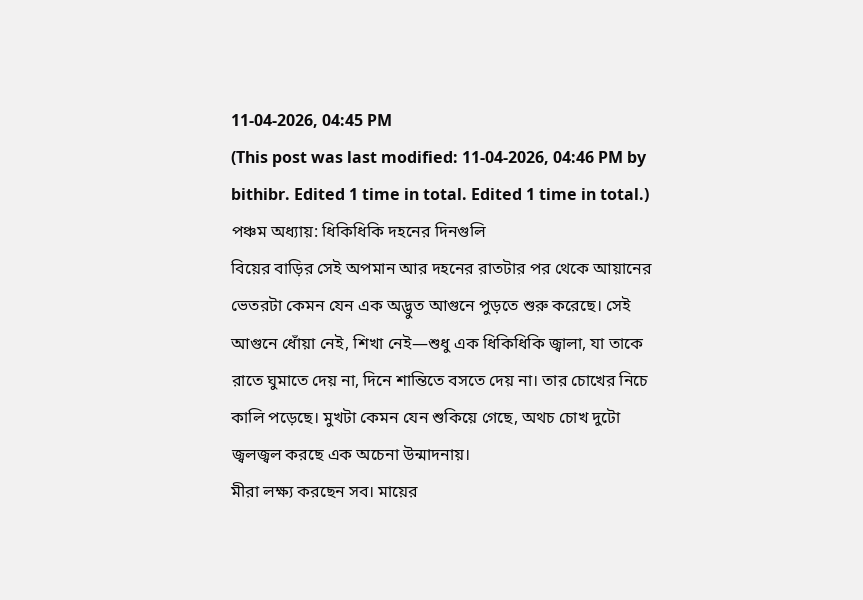11-04-2026, 04:45 PM
(This post was last modified: 11-04-2026, 04:46 PM by bithibr. Edited 1 time in total. Edited 1 time in total.)
পঞ্চম অধ্যায়: ধিকিধিকি দহনের দিনগুলি
বিয়ের বাড়ির সেই অপমান আর দহনের রাতটার পর থেকে আয়ানের ভেতরটা কেমন যেন এক অদ্ভুত আগুনে পুড়তে শুরু করেছে। সেই আগুনে ধোঁয়া নেই, শিখা নেই—শুধু এক ধিকিধিকি জ্বালা, যা তাকে রাতে ঘুমাতে দেয় না, দিনে শান্তিতে বসতে দেয় না। তার চোখের নিচে কালি পড়েছে। মুখটা কেমন যেন শুকিয়ে গেছে, অথচ চোখ দুটো জ্বলজ্বল করছে এক অচেনা উন্মাদনায়।
মীরা লক্ষ্য করছেন সব। মায়ের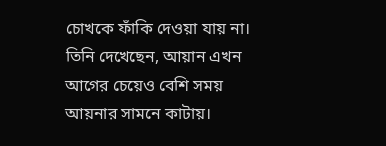চোখকে ফাঁকি দেওয়া যায় না। তিনি দেখেছেন, আয়ান এখন আগের চেয়েও বেশি সময় আয়নার সামনে কাটায়।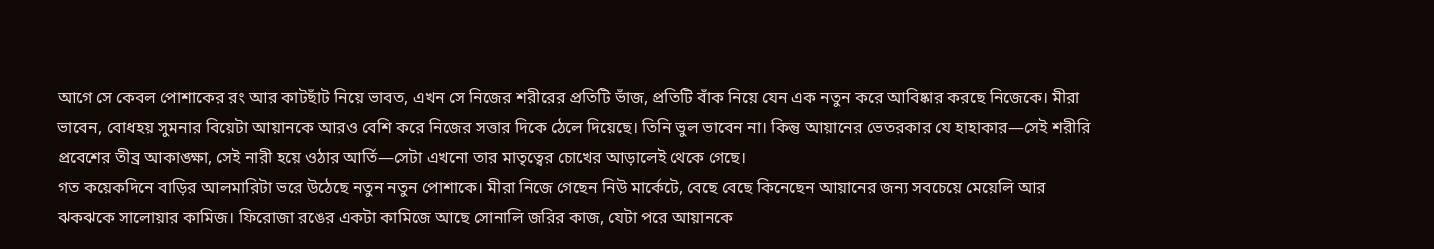আগে সে কেবল পোশাকের রং আর কাটছাঁট নিয়ে ভাবত, এখন সে নিজের শরীরের প্রতিটি ভাঁজ, প্রতিটি বাঁক নিয়ে যেন এক নতুন করে আবিষ্কার করছে নিজেকে। মীরা ভাবেন, বোধহয় সুমনার বিয়েটা আয়ানকে আরও বেশি করে নিজের সত্তার দিকে ঠেলে দিয়েছে। তিনি ভুল ভাবেন না। কিন্তু আয়ানের ভেতরকার যে হাহাকার—সেই শরীরি প্রবেশের তীব্র আকাঙ্ক্ষা, সেই নারী হয়ে ওঠার আর্তি—সেটা এখনো তার মাতৃত্বের চোখের আড়ালেই থেকে গেছে।
গত কয়েকদিনে বাড়ির আলমারিটা ভরে উঠেছে নতুন নতুন পোশাকে। মীরা নিজে গেছেন নিউ মার্কেটে, বেছে বেছে কিনেছেন আয়ানের জন্য সবচেয়ে মেয়েলি আর ঝকঝকে সালোয়ার কামিজ। ফিরোজা রঙের একটা কামিজে আছে সোনালি জরির কাজ, যেটা পরে আয়ানকে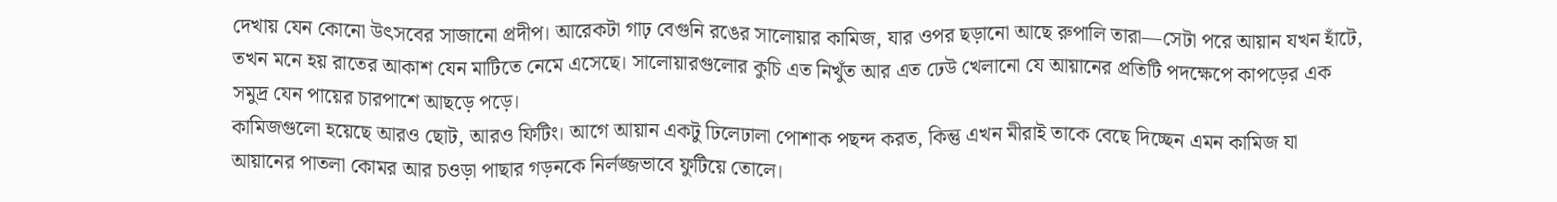দেখায় যেন কোনো উৎসবের সাজানো প্রদীপ। আরেকটা গাঢ় বেগুনি রঙের সালোয়ার কামিজ, যার ওপর ছড়ানো আছে রুপালি তারা—সেটা পরে আয়ান যখন হাঁটে, তখন মনে হয় রাতের আকাশ যেন মাটিতে নেমে এসেছে। সালোয়ারগুলোর কুচি এত নিখুঁত আর এত ঢেউ খেলানো যে আয়ানের প্রতিটি পদক্ষেপে কাপড়ের এক সমুদ্র যেন পায়ের চারপাশে আছড়ে পড়ে।
কামিজগুলো হয়েছে আরও ছোট, আরও ফিটিং। আগে আয়ান একটু ঢিলেঢালা পোশাক পছন্দ করত, কিন্তু এখন মীরাই তাকে বেছে দিচ্ছেন এমন কামিজ যা আয়ানের পাতলা কোমর আর চওড়া পাছার গড়নকে নির্লজ্জভাবে ফুটিয়ে তোলে।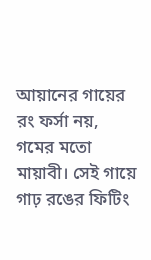আয়ানের গায়ের রং ফর্সা নয়, গমের মতো মায়াবী। সেই গায়ে গাঢ় রঙের ফিটিং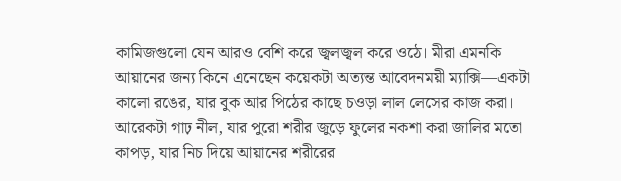কামিজগুলো যেন আরও বেশি করে জ্বলজ্বল করে ওঠে। মীরা এমনকি আয়ানের জন্য কিনে এনেছেন কয়েকটা অত্যন্ত আবেদনময়ী ম্যাক্সি—একটা কালো রঙের, যার বুক আর পিঠের কাছে চওড়া লাল লেসের কাজ করা। আরেকটা গাঢ় নীল, যার পুরো শরীর জুড়ে ফুলের নকশা করা জালির মতো কাপড়, যার নিচ দিয়ে আয়ানের শরীরের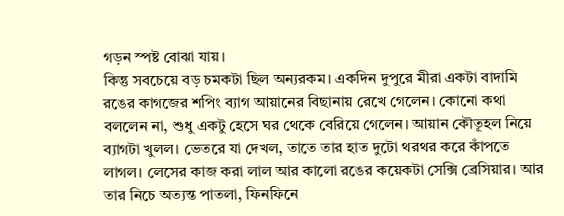গড়ন স্পষ্ট বোঝা যায়।
কিন্তু সবচেয়ে বড় চমকটা ছিল অন্যরকম। একদিন দুপুরে মীরা একটা বাদামি রঙের কাগজের শপিং ব্যাগ আয়ানের বিছানায় রেখে গেলেন। কোনো কথা বললেন না, শুধু একটু হেসে ঘর থেকে বেরিয়ে গেলেন। আয়ান কৌতূহল নিয়ে ব্যাগটা খুলল। ভেতরে যা দেখল, তাতে তার হাত দুটো থরথর করে কাঁপতে লাগল। লেসের কাজ করা লাল আর কালো রঙের কয়েকটা সেক্সি ব্রেসিয়ার। আর তার নিচে অত্যন্ত পাতলা, ফিনফিনে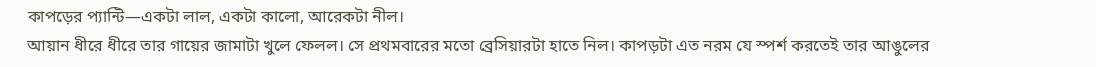কাপড়ের প্যান্টি—একটা লাল, একটা কালো, আরেকটা নীল।
আয়ান ধীরে ধীরে তার গায়ের জামাটা খুলে ফেলল। সে প্রথমবারের মতো ব্রেসিয়ারটা হাতে নিল। কাপড়টা এত নরম যে স্পর্শ করতেই তার আঙুলের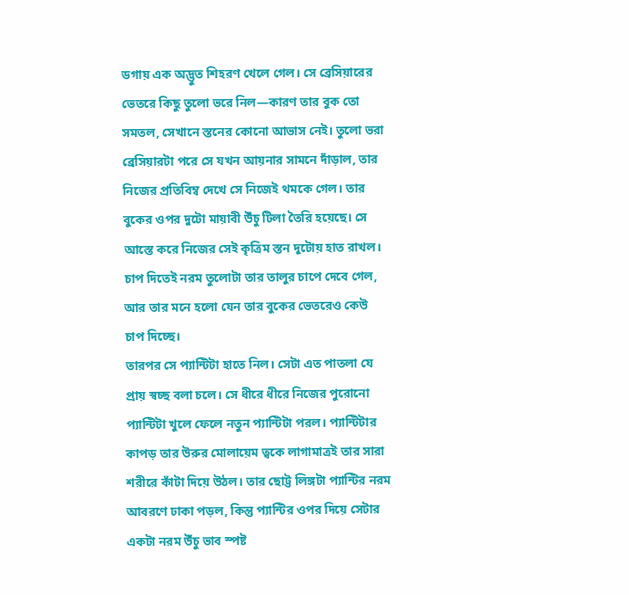ডগায় এক অদ্ভুত শিহরণ খেলে গেল। সে ব্রেসিয়ারের ভেতরে কিছু তুলো ভরে নিল—কারণ তার বুক তো সমতল, সেখানে স্তনের কোনো আভাস নেই। তুলো ভরা ব্রেসিয়ারটা পরে সে যখন আয়নার সামনে দাঁড়াল, তার নিজের প্রতিবিম্ব দেখে সে নিজেই থমকে গেল। তার বুকের ওপর দুটো মায়াবী উঁচু টিলা তৈরি হয়েছে। সে আস্তে করে নিজের সেই কৃত্রিম স্তন দুটোয় হাত রাখল। চাপ দিতেই নরম তুলোটা তার তালুর চাপে দেবে গেল, আর তার মনে হলো যেন তার বুকের ভেতরেও কেউ চাপ দিচ্ছে।
তারপর সে প্যান্টিটা হাতে নিল। সেটা এত পাতলা যে প্রায় স্বচ্ছ বলা চলে। সে ধীরে ধীরে নিজের পুরোনো প্যান্টিটা খুলে ফেলে নতুন প্যান্টিটা পরল। প্যান্টিটার কাপড় তার উরুর মোলায়েম ত্বকে লাগামাত্রই তার সারা শরীরে কাঁটা দিয়ে উঠল। তার ছোট্ট লিঙ্গটা প্যান্টির নরম আবরণে ঢাকা পড়ল, কিন্তু প্যান্টির ওপর দিয়ে সেটার একটা নরম উঁচু ভাব স্পষ্ট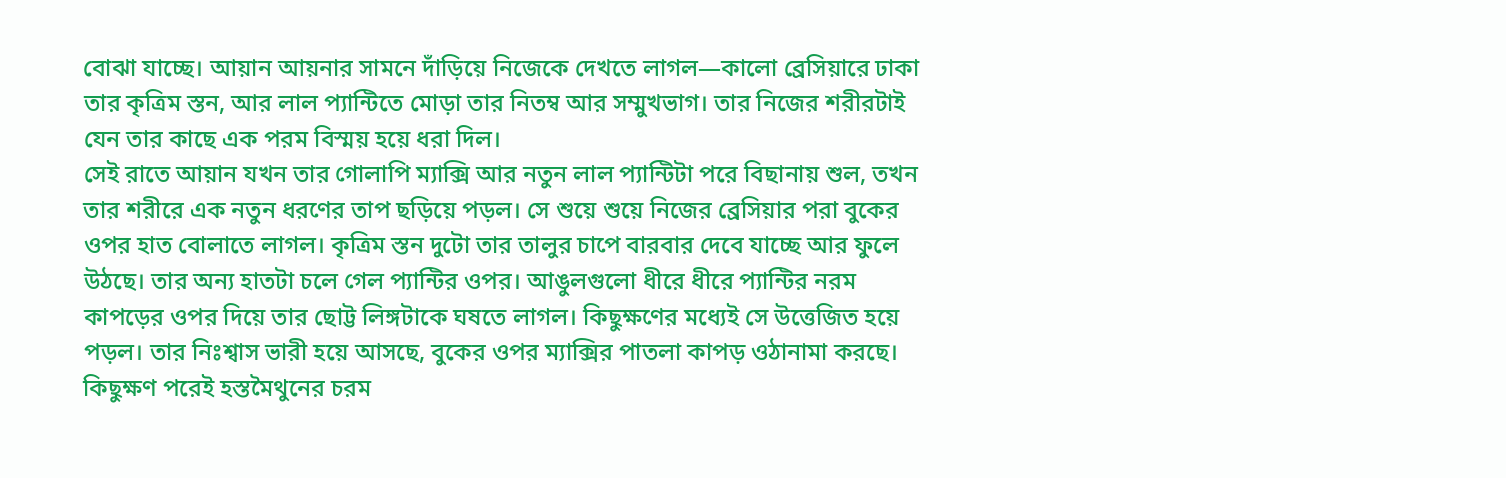বোঝা যাচ্ছে। আয়ান আয়নার সামনে দাঁড়িয়ে নিজেকে দেখতে লাগল—কালো ব্রেসিয়ারে ঢাকা তার কৃত্রিম স্তন, আর লাল প্যান্টিতে মোড়া তার নিতম্ব আর সম্মুখভাগ। তার নিজের শরীরটাই যেন তার কাছে এক পরম বিস্ময় হয়ে ধরা দিল।
সেই রাতে আয়ান যখন তার গোলাপি ম্যাক্সি আর নতুন লাল প্যান্টিটা পরে বিছানায় শুল, তখন তার শরীরে এক নতুন ধরণের তাপ ছড়িয়ে পড়ল। সে শুয়ে শুয়ে নিজের ব্রেসিয়ার পরা বুকের ওপর হাত বোলাতে লাগল। কৃত্রিম স্তন দুটো তার তালুর চাপে বারবার দেবে যাচ্ছে আর ফুলে উঠছে। তার অন্য হাতটা চলে গেল প্যান্টির ওপর। আঙুলগুলো ধীরে ধীরে প্যান্টির নরম কাপড়ের ওপর দিয়ে তার ছোট্ট লিঙ্গটাকে ঘষতে লাগল। কিছুক্ষণের মধ্যেই সে উত্তেজিত হয়ে পড়ল। তার নিঃশ্বাস ভারী হয়ে আসছে, বুকের ওপর ম্যাক্সির পাতলা কাপড় ওঠানামা করছে। কিছুক্ষণ পরেই হস্তমৈথুনের চরম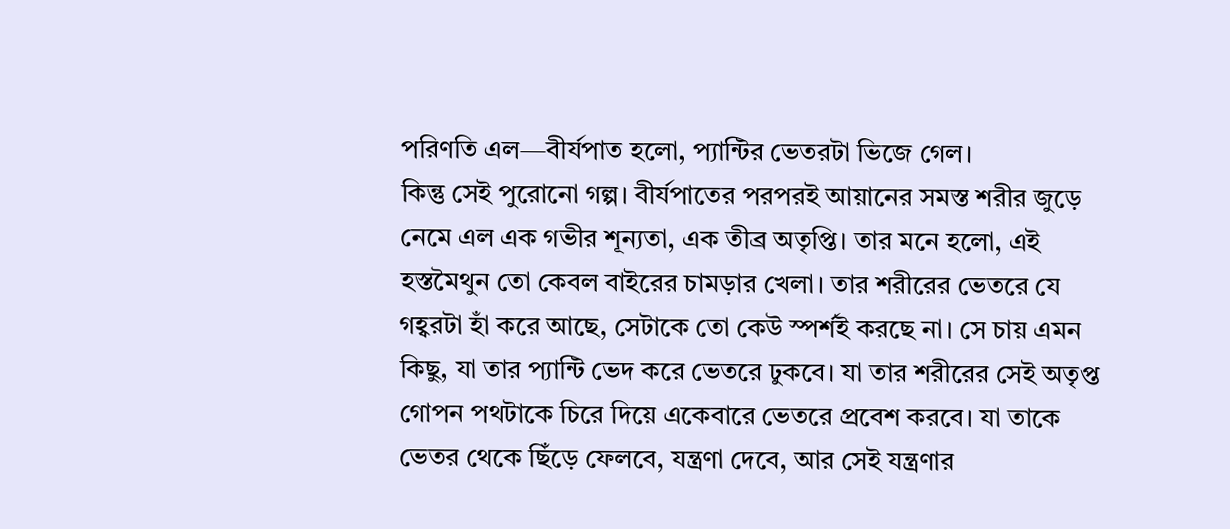পরিণতি এল—বীর্যপাত হলো, প্যান্টির ভেতরটা ভিজে গেল।
কিন্তু সেই পুরোনো গল্প। বীর্যপাতের পরপরই আয়ানের সমস্ত শরীর জুড়ে নেমে এল এক গভীর শূন্যতা, এক তীব্র অতৃপ্তি। তার মনে হলো, এই হস্তমৈথুন তো কেবল বাইরের চামড়ার খেলা। তার শরীরের ভেতরে যে গহ্বরটা হাঁ করে আছে, সেটাকে তো কেউ স্পর্শই করছে না। সে চায় এমন কিছু, যা তার প্যান্টি ভেদ করে ভেতরে ঢুকবে। যা তার শরীরের সেই অতৃপ্ত গোপন পথটাকে চিরে দিয়ে একেবারে ভেতরে প্রবেশ করবে। যা তাকে ভেতর থেকে ছিঁড়ে ফেলবে, যন্ত্রণা দেবে, আর সেই যন্ত্রণার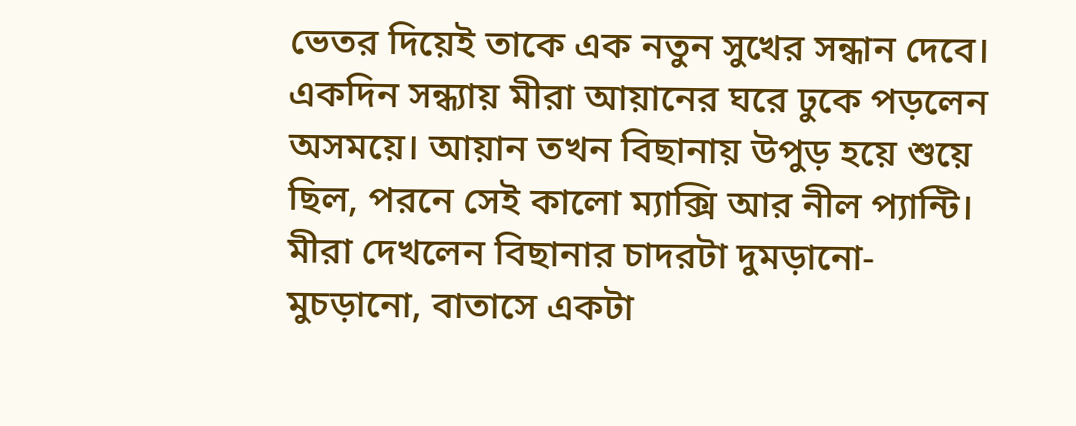ভেতর দিয়েই তাকে এক নতুন সুখের সন্ধান দেবে।
একদিন সন্ধ্যায় মীরা আয়ানের ঘরে ঢুকে পড়লেন অসময়ে। আয়ান তখন বিছানায় উপুড় হয়ে শুয়ে ছিল, পরনে সেই কালো ম্যাক্সি আর নীল প্যান্টি। মীরা দেখলেন বিছানার চাদরটা দুমড়ানো-মুচড়ানো, বাতাসে একটা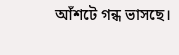আঁশটে গন্ধ ভাসছে।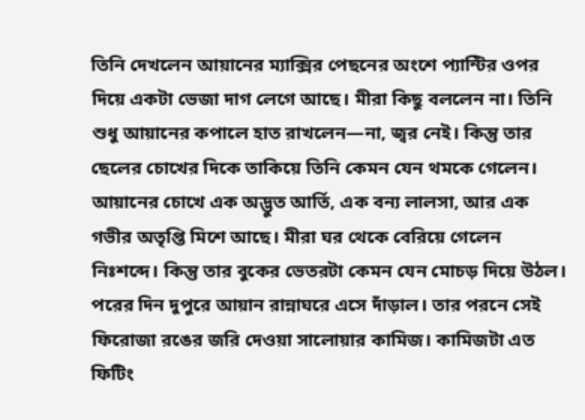তিনি দেখলেন আয়ানের ম্যাক্সির পেছনের অংশে প্যান্টির ওপর দিয়ে একটা ভেজা দাগ লেগে আছে। মীরা কিছু বললেন না। তিনি শুধু আয়ানের কপালে হাত রাখলেন—না, জ্বর নেই। কিন্তু তার ছেলের চোখের দিকে তাকিয়ে তিনি কেমন যেন থমকে গেলেন। আয়ানের চোখে এক অদ্ভুত আর্তি, এক বন্য লালসা, আর এক গভীর অতৃপ্তি মিশে আছে। মীরা ঘর থেকে বেরিয়ে গেলেন নিঃশব্দে। কিন্তু তার বুকের ভেতরটা কেমন যেন মোচড় দিয়ে উঠল।
পরের দিন দুপুরে আয়ান রান্নাঘরে এসে দাঁড়াল। তার পরনে সেই ফিরোজা রঙের জরি দেওয়া সালোয়ার কামিজ। কামিজটা এত ফিটিং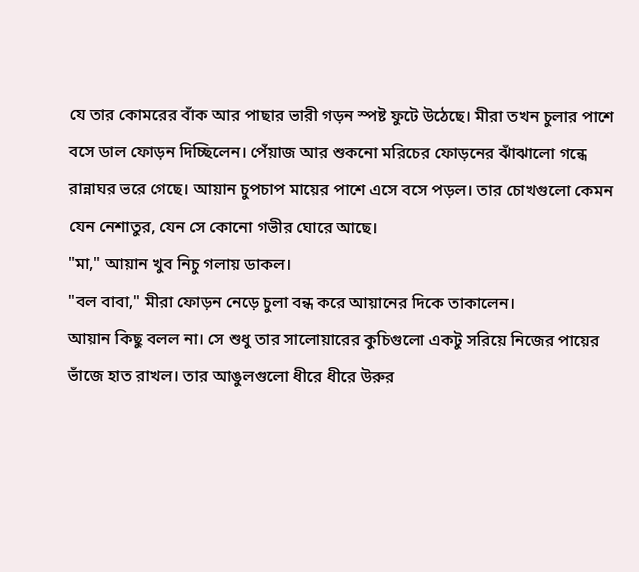যে তার কোমরের বাঁক আর পাছার ভারী গড়ন স্পষ্ট ফুটে উঠেছে। মীরা তখন চুলার পাশে বসে ডাল ফোড়ন দিচ্ছিলেন। পেঁয়াজ আর শুকনো মরিচের ফোড়নের ঝাঁঝালো গন্ধে রান্নাঘর ভরে গেছে। আয়ান চুপচাপ মায়ের পাশে এসে বসে পড়ল। তার চোখগুলো কেমন যেন নেশাতুর, যেন সে কোনো গভীর ঘোরে আছে।
"মা," আয়ান খুব নিচু গলায় ডাকল।
"বল বাবা," মীরা ফোড়ন নেড়ে চুলা বন্ধ করে আয়ানের দিকে তাকালেন।
আয়ান কিছু বলল না। সে শুধু তার সালোয়ারের কুচিগুলো একটু সরিয়ে নিজের পায়ের ভাঁজে হাত রাখল। তার আঙুলগুলো ধীরে ধীরে উরুর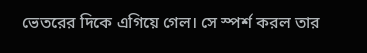ভেতরের দিকে এগিয়ে গেল। সে স্পর্শ করল তার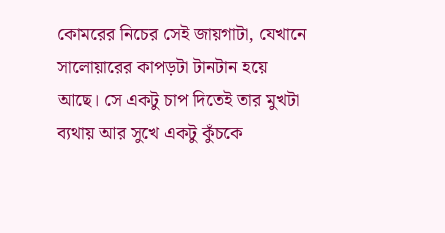কোমরের নিচের সেই জায়গাটা, যেখানে সালোয়ারের কাপড়টা টানটান হয়ে আছে। সে একটু চাপ দিতেই তার মুখটা ব্যথায় আর সুখে একটু কুঁচকে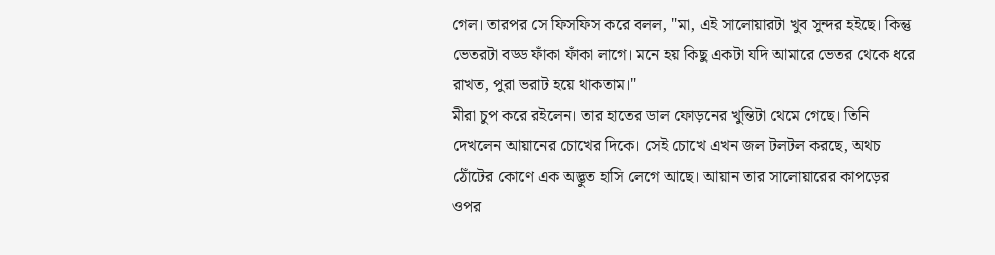গেল। তারপর সে ফিসফিস করে বলল, "মা, এই সালোয়ারটা খুব সুন্দর হইছে। কিন্তু ভেতরটা বড্ড ফাঁকা ফাঁকা লাগে। মনে হয় কিছু একটা যদি আমারে ভেতর থেকে ধরে রাখত, পুরা ভরাট হয়ে থাকতাম।"
মীরা চুপ করে রইলেন। তার হাতের ডাল ফোড়নের খুন্তিটা থেমে গেছে। তিনি দেখলেন আয়ানের চোখের দিকে। সেই চোখে এখন জল টলটল করছে, অথচ ঠোঁটের কোণে এক অদ্ভুত হাসি লেগে আছে। আয়ান তার সালোয়ারের কাপড়ের ওপর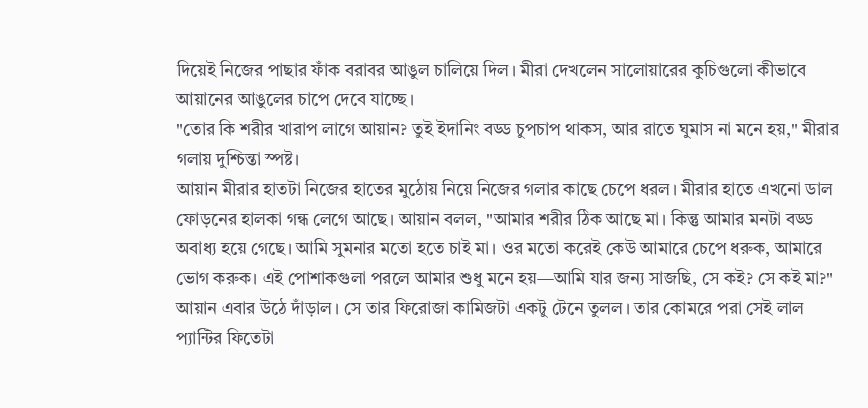দিয়েই নিজের পাছার ফাঁক বরাবর আঙুল চালিয়ে দিল। মীরা দেখলেন সালোয়ারের কুচিগুলো কীভাবে আয়ানের আঙুলের চাপে দেবে যাচ্ছে।
"তোর কি শরীর খারাপ লাগে আয়ান? তুই ইদানিং বড্ড চুপচাপ থাকস, আর রাতে ঘুমাস না মনে হয়," মীরার গলায় দুশ্চিন্তা স্পষ্ট।
আয়ান মীরার হাতটা নিজের হাতের মুঠোয় নিয়ে নিজের গলার কাছে চেপে ধরল। মীরার হাতে এখনো ডাল ফোড়নের হালকা গন্ধ লেগে আছে। আয়ান বলল, "আমার শরীর ঠিক আছে মা। কিন্তু আমার মনটা বড্ড অবাধ্য হয়ে গেছে। আমি সুমনার মতো হতে চাই মা। ওর মতো করেই কেউ আমারে চেপে ধরুক, আমারে ভোগ করুক। এই পোশাকগুলা পরলে আমার শুধু মনে হয়—আমি যার জন্য সাজছি, সে কই? সে কই মা?"
আয়ান এবার উঠে দাঁড়াল। সে তার ফিরোজা কামিজটা একটু টেনে তুলল। তার কোমরে পরা সেই লাল প্যান্টির ফিতেটা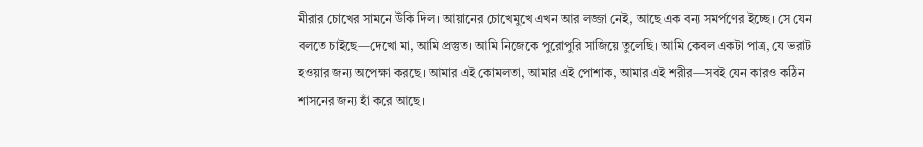মীরার চোখের সামনে উঁকি দিল। আয়ানের চোখেমুখে এখন আর লজ্জা নেই, আছে এক বন্য সমর্পণের ইচ্ছে। সে যেন বলতে চাইছে—দেখো মা, আমি প্রস্তুত। আমি নিজেকে পুরোপুরি সাজিয়ে তুলেছি। আমি কেবল একটা পাত্র, যে ভরাট হওয়ার জন্য অপেক্ষা করছে। আমার এই কোমলতা, আমার এই পোশাক, আমার এই শরীর—সবই যেন কারও কঠিন শাসনের জন্য হাঁ করে আছে।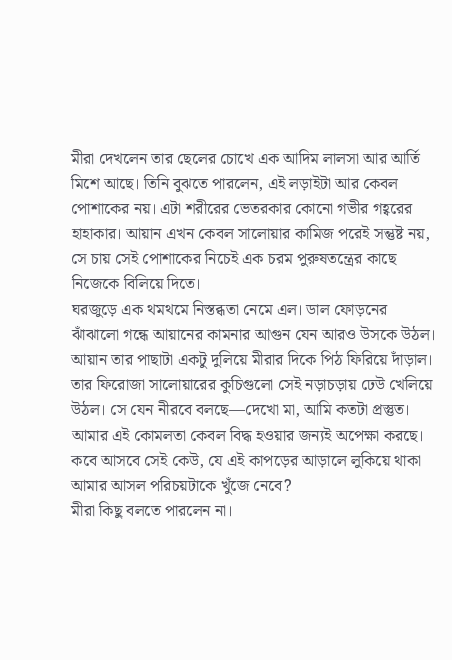মীরা দেখলেন তার ছেলের চোখে এক আদিম লালসা আর আর্তি মিশে আছে। তিনি বুঝতে পারলেন, এই লড়াইটা আর কেবল পোশাকের নয়। এটা শরীরের ভেতরকার কোনো গভীর গহ্বরের হাহাকার। আয়ান এখন কেবল সালোয়ার কামিজ পরেই সন্তুষ্ট নয়, সে চায় সেই পোশাকের নিচেই এক চরম পুরুষতন্ত্রের কাছে নিজেকে বিলিয়ে দিতে।
ঘরজুড়ে এক থমথমে নিস্তব্ধতা নেমে এল। ডাল ফোড়নের ঝাঁঝালো গন্ধে আয়ানের কামনার আগুন যেন আরও উসকে উঠল। আয়ান তার পাছাটা একটু দুলিয়ে মীরার দিকে পিঠ ফিরিয়ে দাঁড়াল। তার ফিরোজা সালোয়ারের কুচিগুলো সেই নড়াচড়ায় ঢেউ খেলিয়ে উঠল। সে যেন নীরবে বলছে—দেখো মা, আমি কতটা প্রস্তুত। আমার এই কোমলতা কেবল বিদ্ধ হওয়ার জন্যই অপেক্ষা করছে। কবে আসবে সেই কেউ, যে এই কাপড়ের আড়ালে লুকিয়ে থাকা আমার আসল পরিচয়টাকে খুঁজে নেবে?
মীরা কিছু বলতে পারলেন না।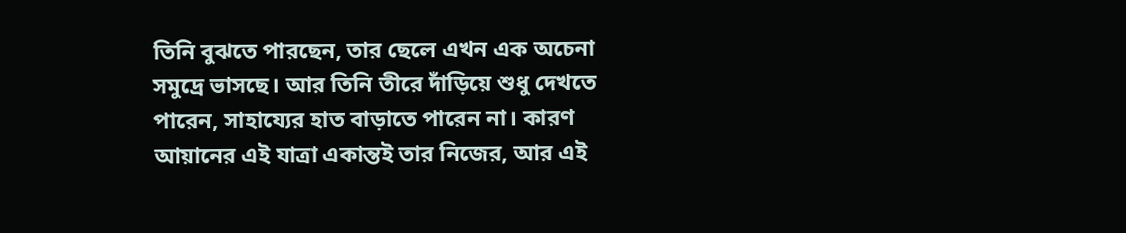তিনি বুঝতে পারছেন, তার ছেলে এখন এক অচেনা সমুদ্রে ভাসছে। আর তিনি তীরে দাঁড়িয়ে শুধু দেখতে পারেন, সাহায্যের হাত বাড়াতে পারেন না। কারণ আয়ানের এই যাত্রা একান্তই তার নিজের, আর এই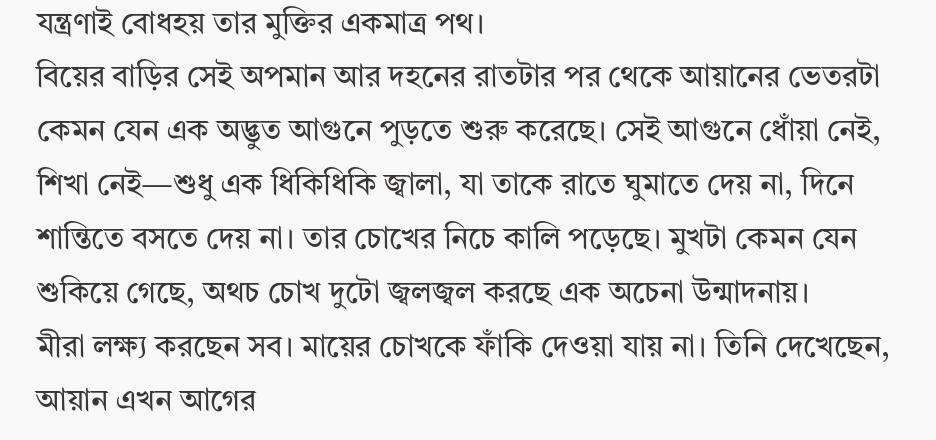যন্ত্রণাই বোধহয় তার মুক্তির একমাত্র পথ।
বিয়ের বাড়ির সেই অপমান আর দহনের রাতটার পর থেকে আয়ানের ভেতরটা কেমন যেন এক অদ্ভুত আগুনে পুড়তে শুরু করেছে। সেই আগুনে ধোঁয়া নেই, শিখা নেই—শুধু এক ধিকিধিকি জ্বালা, যা তাকে রাতে ঘুমাতে দেয় না, দিনে শান্তিতে বসতে দেয় না। তার চোখের নিচে কালি পড়েছে। মুখটা কেমন যেন শুকিয়ে গেছে, অথচ চোখ দুটো জ্বলজ্বল করছে এক অচেনা উন্মাদনায়।
মীরা লক্ষ্য করছেন সব। মায়ের চোখকে ফাঁকি দেওয়া যায় না। তিনি দেখেছেন, আয়ান এখন আগের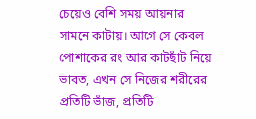চেয়েও বেশি সময় আয়নার সামনে কাটায়। আগে সে কেবল পোশাকের রং আর কাটছাঁট নিয়ে ভাবত, এখন সে নিজের শরীরের প্রতিটি ভাঁজ, প্রতিটি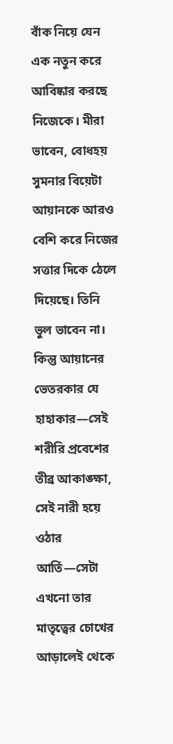বাঁক নিয়ে যেন এক নতুন করে আবিষ্কার করছে নিজেকে। মীরা ভাবেন, বোধহয় সুমনার বিয়েটা আয়ানকে আরও বেশি করে নিজের সত্তার দিকে ঠেলে দিয়েছে। তিনি ভুল ভাবেন না। কিন্তু আয়ানের ভেতরকার যে হাহাকার—সেই শরীরি প্রবেশের তীব্র আকাঙ্ক্ষা, সেই নারী হয়ে ওঠার আর্তি—সেটা এখনো তার মাতৃত্বের চোখের আড়ালেই থেকে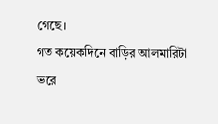গেছে।
গত কয়েকদিনে বাড়ির আলমারিটা ভরে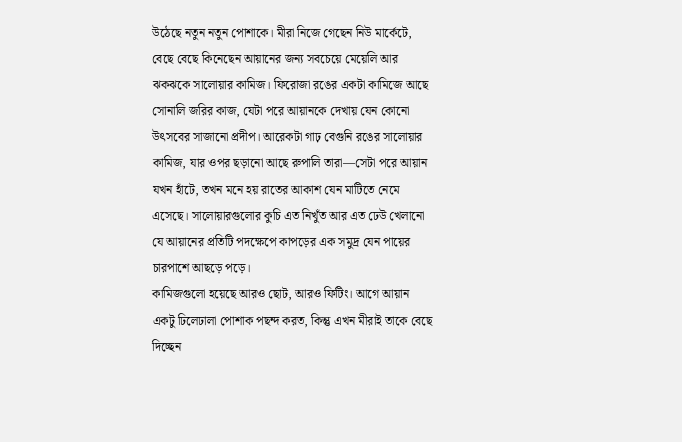উঠেছে নতুন নতুন পোশাকে। মীরা নিজে গেছেন নিউ মার্কেটে, বেছে বেছে কিনেছেন আয়ানের জন্য সবচেয়ে মেয়েলি আর ঝকঝকে সালোয়ার কামিজ। ফিরোজা রঙের একটা কামিজে আছে সোনালি জরির কাজ, যেটা পরে আয়ানকে দেখায় যেন কোনো উৎসবের সাজানো প্রদীপ। আরেকটা গাঢ় বেগুনি রঙের সালোয়ার কামিজ, যার ওপর ছড়ানো আছে রুপালি তারা—সেটা পরে আয়ান যখন হাঁটে, তখন মনে হয় রাতের আকাশ যেন মাটিতে নেমে এসেছে। সালোয়ারগুলোর কুচি এত নিখুঁত আর এত ঢেউ খেলানো যে আয়ানের প্রতিটি পদক্ষেপে কাপড়ের এক সমুদ্র যেন পায়ের চারপাশে আছড়ে পড়ে।
কামিজগুলো হয়েছে আরও ছোট, আরও ফিটিং। আগে আয়ান একটু ঢিলেঢালা পোশাক পছন্দ করত, কিন্তু এখন মীরাই তাকে বেছে দিচ্ছেন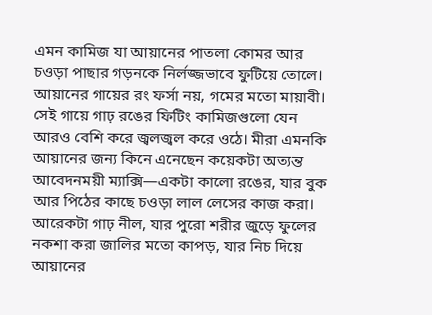এমন কামিজ যা আয়ানের পাতলা কোমর আর চওড়া পাছার গড়নকে নির্লজ্জভাবে ফুটিয়ে তোলে। আয়ানের গায়ের রং ফর্সা নয়, গমের মতো মায়াবী। সেই গায়ে গাঢ় রঙের ফিটিং কামিজগুলো যেন আরও বেশি করে জ্বলজ্বল করে ওঠে। মীরা এমনকি আয়ানের জন্য কিনে এনেছেন কয়েকটা অত্যন্ত আবেদনময়ী ম্যাক্সি—একটা কালো রঙের, যার বুক আর পিঠের কাছে চওড়া লাল লেসের কাজ করা। আরেকটা গাঢ় নীল, যার পুরো শরীর জুড়ে ফুলের নকশা করা জালির মতো কাপড়, যার নিচ দিয়ে আয়ানের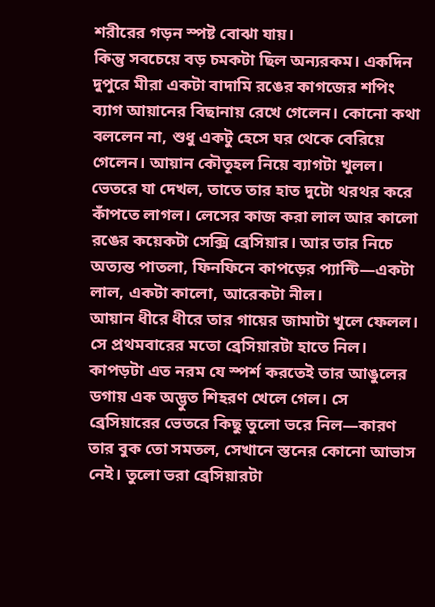শরীরের গড়ন স্পষ্ট বোঝা যায়।
কিন্তু সবচেয়ে বড় চমকটা ছিল অন্যরকম। একদিন দুপুরে মীরা একটা বাদামি রঙের কাগজের শপিং ব্যাগ আয়ানের বিছানায় রেখে গেলেন। কোনো কথা বললেন না, শুধু একটু হেসে ঘর থেকে বেরিয়ে গেলেন। আয়ান কৌতূহল নিয়ে ব্যাগটা খুলল। ভেতরে যা দেখল, তাতে তার হাত দুটো থরথর করে কাঁপতে লাগল। লেসের কাজ করা লাল আর কালো রঙের কয়েকটা সেক্সি ব্রেসিয়ার। আর তার নিচে অত্যন্ত পাতলা, ফিনফিনে কাপড়ের প্যান্টি—একটা লাল, একটা কালো, আরেকটা নীল।
আয়ান ধীরে ধীরে তার গায়ের জামাটা খুলে ফেলল। সে প্রথমবারের মতো ব্রেসিয়ারটা হাতে নিল। কাপড়টা এত নরম যে স্পর্শ করতেই তার আঙুলের ডগায় এক অদ্ভুত শিহরণ খেলে গেল। সে ব্রেসিয়ারের ভেতরে কিছু তুলো ভরে নিল—কারণ তার বুক তো সমতল, সেখানে স্তনের কোনো আভাস নেই। তুলো ভরা ব্রেসিয়ারটা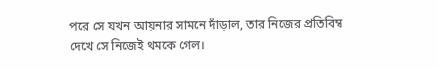পরে সে যখন আয়নার সামনে দাঁড়াল, তার নিজের প্রতিবিম্ব দেখে সে নিজেই থমকে গেল।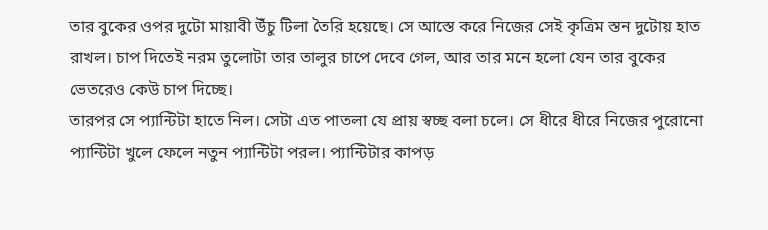তার বুকের ওপর দুটো মায়াবী উঁচু টিলা তৈরি হয়েছে। সে আস্তে করে নিজের সেই কৃত্রিম স্তন দুটোয় হাত রাখল। চাপ দিতেই নরম তুলোটা তার তালুর চাপে দেবে গেল, আর তার মনে হলো যেন তার বুকের ভেতরেও কেউ চাপ দিচ্ছে।
তারপর সে প্যান্টিটা হাতে নিল। সেটা এত পাতলা যে প্রায় স্বচ্ছ বলা চলে। সে ধীরে ধীরে নিজের পুরোনো প্যান্টিটা খুলে ফেলে নতুন প্যান্টিটা পরল। প্যান্টিটার কাপড়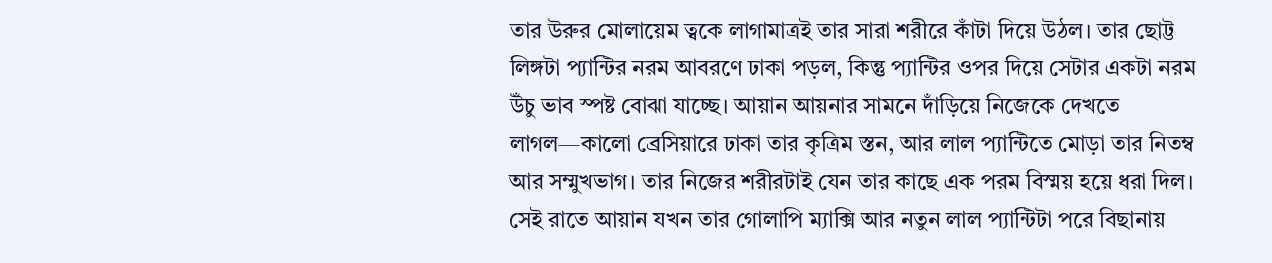তার উরুর মোলায়েম ত্বকে লাগামাত্রই তার সারা শরীরে কাঁটা দিয়ে উঠল। তার ছোট্ট লিঙ্গটা প্যান্টির নরম আবরণে ঢাকা পড়ল, কিন্তু প্যান্টির ওপর দিয়ে সেটার একটা নরম উঁচু ভাব স্পষ্ট বোঝা যাচ্ছে। আয়ান আয়নার সামনে দাঁড়িয়ে নিজেকে দেখতে লাগল—কালো ব্রেসিয়ারে ঢাকা তার কৃত্রিম স্তন, আর লাল প্যান্টিতে মোড়া তার নিতম্ব আর সম্মুখভাগ। তার নিজের শরীরটাই যেন তার কাছে এক পরম বিস্ময় হয়ে ধরা দিল।
সেই রাতে আয়ান যখন তার গোলাপি ম্যাক্সি আর নতুন লাল প্যান্টিটা পরে বিছানায়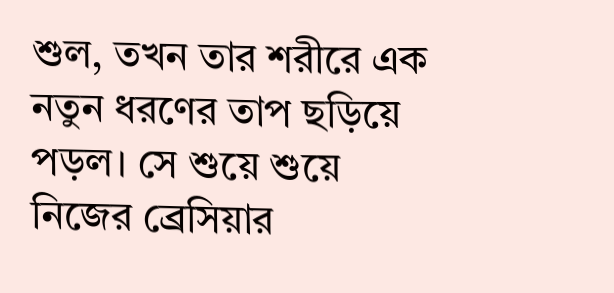শুল, তখন তার শরীরে এক নতুন ধরণের তাপ ছড়িয়ে পড়ল। সে শুয়ে শুয়ে নিজের ব্রেসিয়ার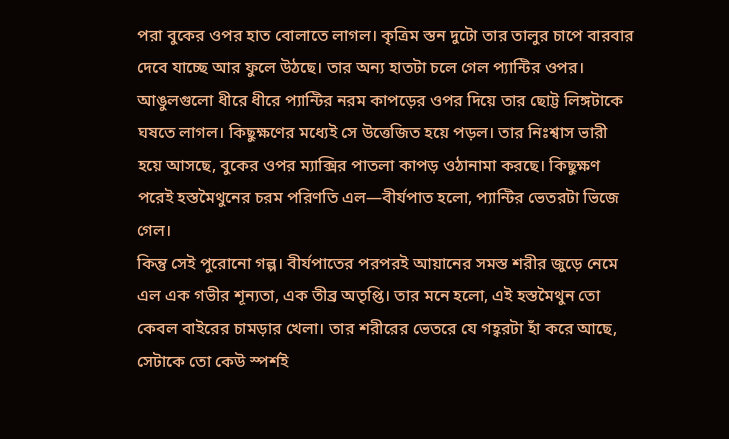পরা বুকের ওপর হাত বোলাতে লাগল। কৃত্রিম স্তন দুটো তার তালুর চাপে বারবার দেবে যাচ্ছে আর ফুলে উঠছে। তার অন্য হাতটা চলে গেল প্যান্টির ওপর। আঙুলগুলো ধীরে ধীরে প্যান্টির নরম কাপড়ের ওপর দিয়ে তার ছোট্ট লিঙ্গটাকে ঘষতে লাগল। কিছুক্ষণের মধ্যেই সে উত্তেজিত হয়ে পড়ল। তার নিঃশ্বাস ভারী হয়ে আসছে, বুকের ওপর ম্যাক্সির পাতলা কাপড় ওঠানামা করছে। কিছুক্ষণ পরেই হস্তমৈথুনের চরম পরিণতি এল—বীর্যপাত হলো, প্যান্টির ভেতরটা ভিজে গেল।
কিন্তু সেই পুরোনো গল্প। বীর্যপাতের পরপরই আয়ানের সমস্ত শরীর জুড়ে নেমে এল এক গভীর শূন্যতা, এক তীব্র অতৃপ্তি। তার মনে হলো, এই হস্তমৈথুন তো কেবল বাইরের চামড়ার খেলা। তার শরীরের ভেতরে যে গহ্বরটা হাঁ করে আছে, সেটাকে তো কেউ স্পর্শই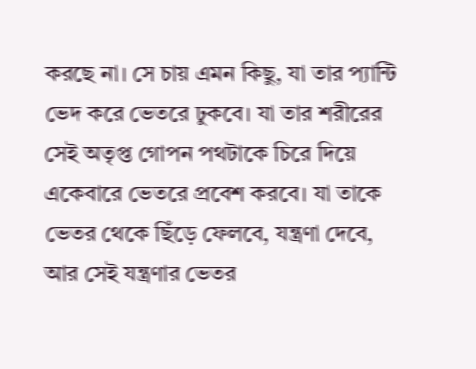করছে না। সে চায় এমন কিছু, যা তার প্যান্টি ভেদ করে ভেতরে ঢুকবে। যা তার শরীরের সেই অতৃপ্ত গোপন পথটাকে চিরে দিয়ে একেবারে ভেতরে প্রবেশ করবে। যা তাকে ভেতর থেকে ছিঁড়ে ফেলবে, যন্ত্রণা দেবে, আর সেই যন্ত্রণার ভেতর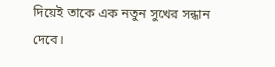দিয়েই তাকে এক নতুন সুখের সন্ধান দেবে।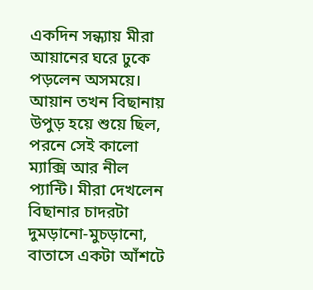একদিন সন্ধ্যায় মীরা আয়ানের ঘরে ঢুকে পড়লেন অসময়ে। আয়ান তখন বিছানায় উপুড় হয়ে শুয়ে ছিল, পরনে সেই কালো ম্যাক্সি আর নীল প্যান্টি। মীরা দেখলেন বিছানার চাদরটা দুমড়ানো-মুচড়ানো, বাতাসে একটা আঁশটে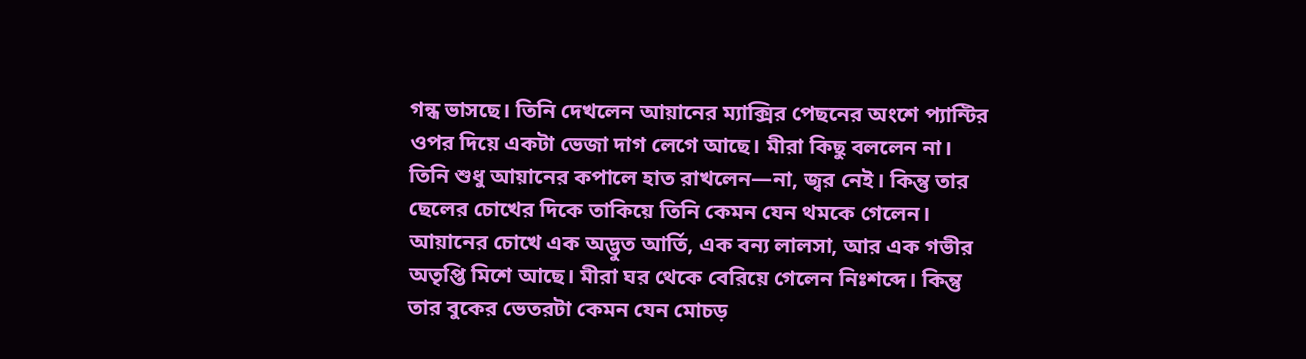গন্ধ ভাসছে। তিনি দেখলেন আয়ানের ম্যাক্সির পেছনের অংশে প্যান্টির ওপর দিয়ে একটা ভেজা দাগ লেগে আছে। মীরা কিছু বললেন না। তিনি শুধু আয়ানের কপালে হাত রাখলেন—না, জ্বর নেই। কিন্তু তার ছেলের চোখের দিকে তাকিয়ে তিনি কেমন যেন থমকে গেলেন। আয়ানের চোখে এক অদ্ভুত আর্তি, এক বন্য লালসা, আর এক গভীর অতৃপ্তি মিশে আছে। মীরা ঘর থেকে বেরিয়ে গেলেন নিঃশব্দে। কিন্তু তার বুকের ভেতরটা কেমন যেন মোচড়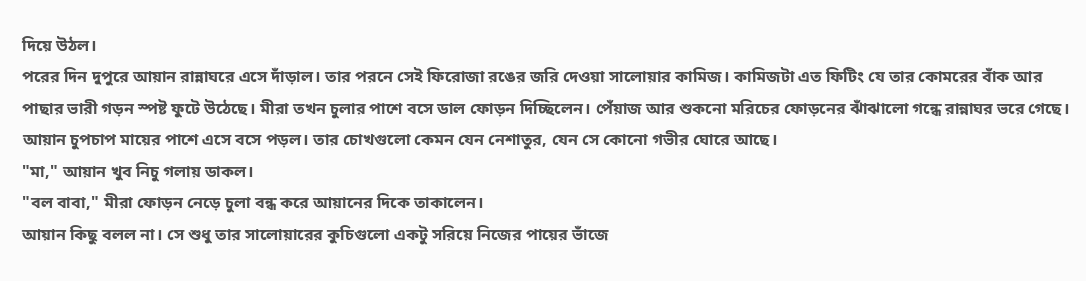দিয়ে উঠল।
পরের দিন দুপুরে আয়ান রান্নাঘরে এসে দাঁড়াল। তার পরনে সেই ফিরোজা রঙের জরি দেওয়া সালোয়ার কামিজ। কামিজটা এত ফিটিং যে তার কোমরের বাঁক আর পাছার ভারী গড়ন স্পষ্ট ফুটে উঠেছে। মীরা তখন চুলার পাশে বসে ডাল ফোড়ন দিচ্ছিলেন। পেঁয়াজ আর শুকনো মরিচের ফোড়নের ঝাঁঝালো গন্ধে রান্নাঘর ভরে গেছে। আয়ান চুপচাপ মায়ের পাশে এসে বসে পড়ল। তার চোখগুলো কেমন যেন নেশাতুর, যেন সে কোনো গভীর ঘোরে আছে।
"মা," আয়ান খুব নিচু গলায় ডাকল।
"বল বাবা," মীরা ফোড়ন নেড়ে চুলা বন্ধ করে আয়ানের দিকে তাকালেন।
আয়ান কিছু বলল না। সে শুধু তার সালোয়ারের কুচিগুলো একটু সরিয়ে নিজের পায়ের ভাঁজে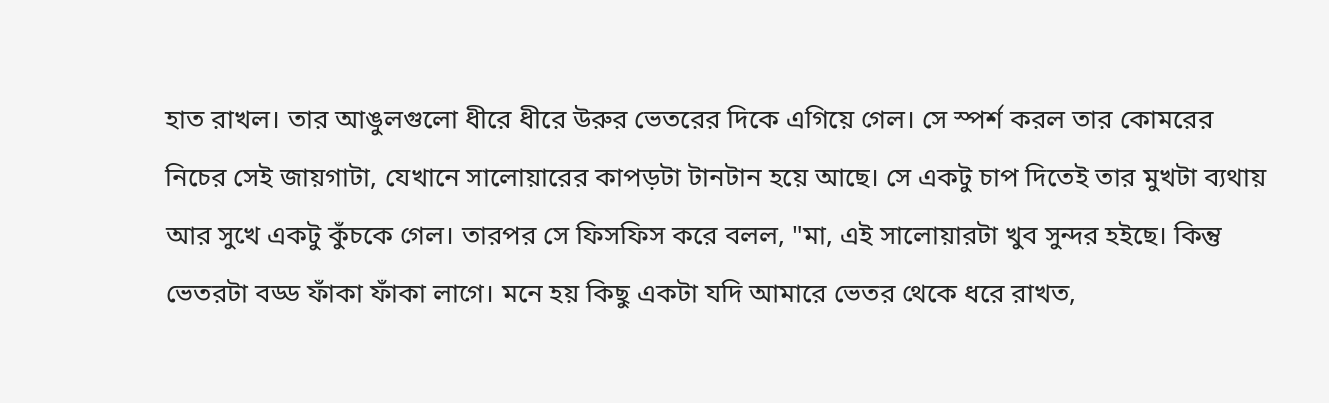হাত রাখল। তার আঙুলগুলো ধীরে ধীরে উরুর ভেতরের দিকে এগিয়ে গেল। সে স্পর্শ করল তার কোমরের নিচের সেই জায়গাটা, যেখানে সালোয়ারের কাপড়টা টানটান হয়ে আছে। সে একটু চাপ দিতেই তার মুখটা ব্যথায় আর সুখে একটু কুঁচকে গেল। তারপর সে ফিসফিস করে বলল, "মা, এই সালোয়ারটা খুব সুন্দর হইছে। কিন্তু ভেতরটা বড্ড ফাঁকা ফাঁকা লাগে। মনে হয় কিছু একটা যদি আমারে ভেতর থেকে ধরে রাখত,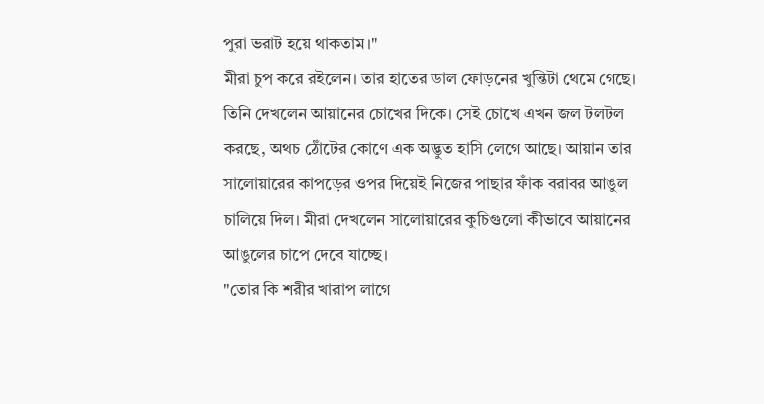পুরা ভরাট হয়ে থাকতাম।"
মীরা চুপ করে রইলেন। তার হাতের ডাল ফোড়নের খুন্তিটা থেমে গেছে। তিনি দেখলেন আয়ানের চোখের দিকে। সেই চোখে এখন জল টলটল করছে, অথচ ঠোঁটের কোণে এক অদ্ভুত হাসি লেগে আছে। আয়ান তার সালোয়ারের কাপড়ের ওপর দিয়েই নিজের পাছার ফাঁক বরাবর আঙুল চালিয়ে দিল। মীরা দেখলেন সালোয়ারের কুচিগুলো কীভাবে আয়ানের আঙুলের চাপে দেবে যাচ্ছে।
"তোর কি শরীর খারাপ লাগে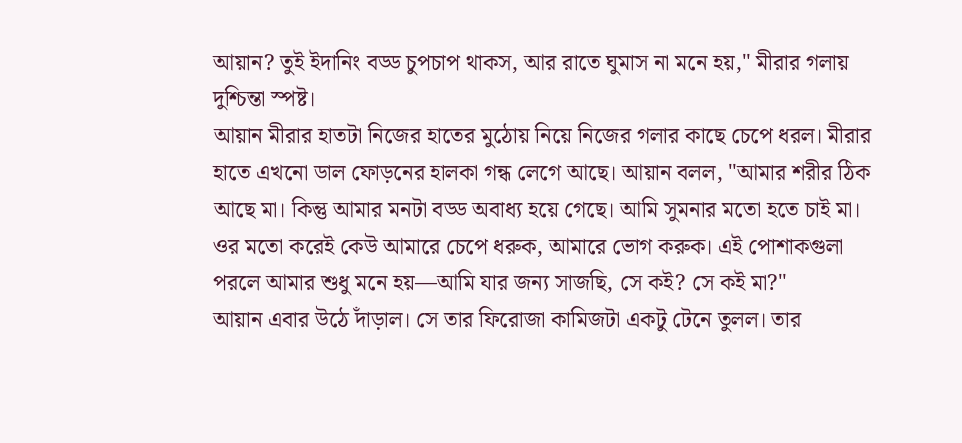আয়ান? তুই ইদানিং বড্ড চুপচাপ থাকস, আর রাতে ঘুমাস না মনে হয়," মীরার গলায় দুশ্চিন্তা স্পষ্ট।
আয়ান মীরার হাতটা নিজের হাতের মুঠোয় নিয়ে নিজের গলার কাছে চেপে ধরল। মীরার হাতে এখনো ডাল ফোড়নের হালকা গন্ধ লেগে আছে। আয়ান বলল, "আমার শরীর ঠিক আছে মা। কিন্তু আমার মনটা বড্ড অবাধ্য হয়ে গেছে। আমি সুমনার মতো হতে চাই মা। ওর মতো করেই কেউ আমারে চেপে ধরুক, আমারে ভোগ করুক। এই পোশাকগুলা পরলে আমার শুধু মনে হয়—আমি যার জন্য সাজছি, সে কই? সে কই মা?"
আয়ান এবার উঠে দাঁড়াল। সে তার ফিরোজা কামিজটা একটু টেনে তুলল। তার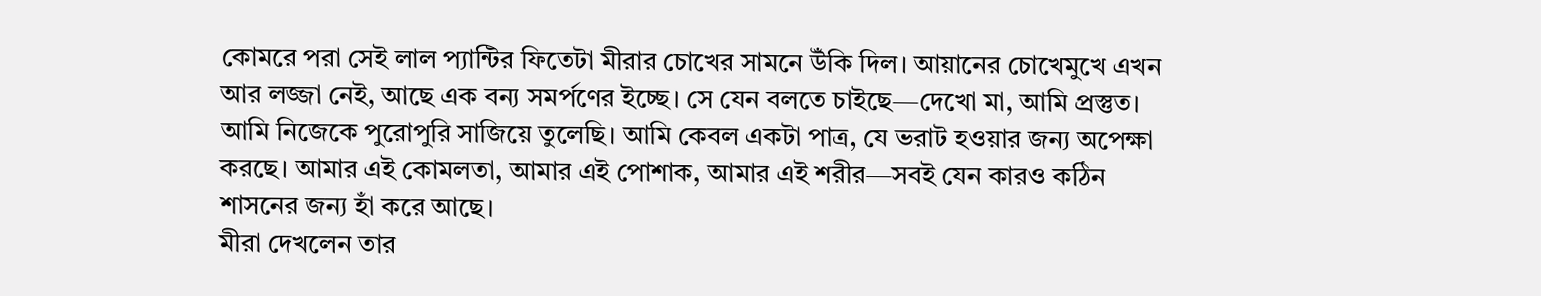কোমরে পরা সেই লাল প্যান্টির ফিতেটা মীরার চোখের সামনে উঁকি দিল। আয়ানের চোখেমুখে এখন আর লজ্জা নেই, আছে এক বন্য সমর্পণের ইচ্ছে। সে যেন বলতে চাইছে—দেখো মা, আমি প্রস্তুত। আমি নিজেকে পুরোপুরি সাজিয়ে তুলেছি। আমি কেবল একটা পাত্র, যে ভরাট হওয়ার জন্য অপেক্ষা করছে। আমার এই কোমলতা, আমার এই পোশাক, আমার এই শরীর—সবই যেন কারও কঠিন শাসনের জন্য হাঁ করে আছে।
মীরা দেখলেন তার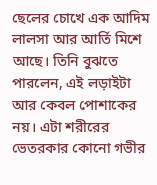ছেলের চোখে এক আদিম লালসা আর আর্তি মিশে আছে। তিনি বুঝতে পারলেন, এই লড়াইটা আর কেবল পোশাকের নয়। এটা শরীরের ভেতরকার কোনো গভীর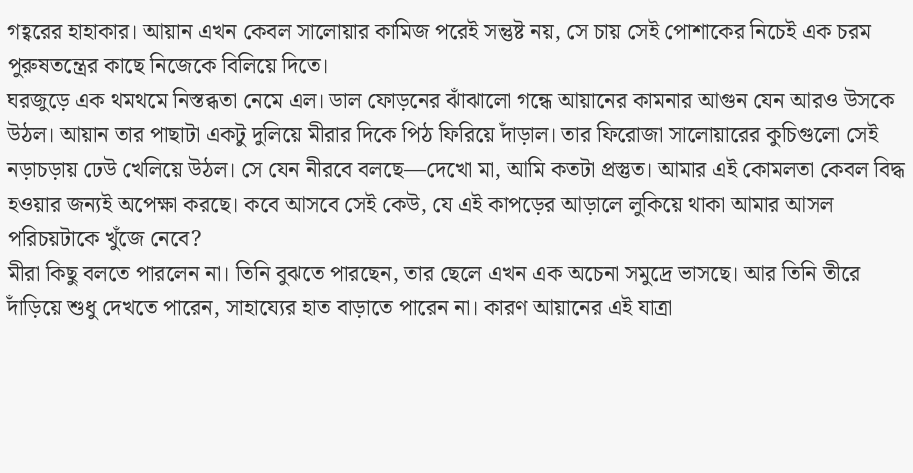গহ্বরের হাহাকার। আয়ান এখন কেবল সালোয়ার কামিজ পরেই সন্তুষ্ট নয়, সে চায় সেই পোশাকের নিচেই এক চরম পুরুষতন্ত্রের কাছে নিজেকে বিলিয়ে দিতে।
ঘরজুড়ে এক থমথমে নিস্তব্ধতা নেমে এল। ডাল ফোড়নের ঝাঁঝালো গন্ধে আয়ানের কামনার আগুন যেন আরও উসকে উঠল। আয়ান তার পাছাটা একটু দুলিয়ে মীরার দিকে পিঠ ফিরিয়ে দাঁড়াল। তার ফিরোজা সালোয়ারের কুচিগুলো সেই নড়াচড়ায় ঢেউ খেলিয়ে উঠল। সে যেন নীরবে বলছে—দেখো মা, আমি কতটা প্রস্তুত। আমার এই কোমলতা কেবল বিদ্ধ হওয়ার জন্যই অপেক্ষা করছে। কবে আসবে সেই কেউ, যে এই কাপড়ের আড়ালে লুকিয়ে থাকা আমার আসল পরিচয়টাকে খুঁজে নেবে?
মীরা কিছু বলতে পারলেন না। তিনি বুঝতে পারছেন, তার ছেলে এখন এক অচেনা সমুদ্রে ভাসছে। আর তিনি তীরে দাঁড়িয়ে শুধু দেখতে পারেন, সাহায্যের হাত বাড়াতে পারেন না। কারণ আয়ানের এই যাত্রা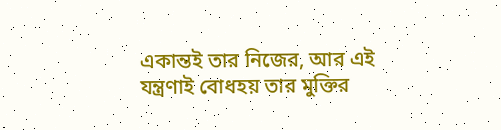একান্তই তার নিজের, আর এই যন্ত্রণাই বোধহয় তার মুক্তির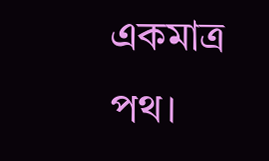একমাত্র পথ।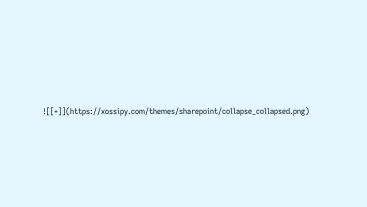![[+]](https://xossipy.com/themes/sharepoint/collapse_collapsed.png)